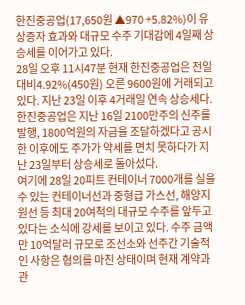한진중공업(17,650원 ▲970 +5.82%)이 유상증자 효과와 대규모 수주 기대감에 4일째 상승세를 이어가고 있다.
28일 오후 11시47분 현재 한진중공업은 전일대비4.92%(450원) 오른 9600원에 거래되고 있다. 지난 23일 이후 4거래일 연속 상승세다.
한진중공업은 지난 16일 2100만주의 신주를 발행, 1800억원의 자금을 조달하겠다고 공시 한 이후에도 주가가 약세를 면치 못하다가 지난 23일부터 상승세로 돌아섰다.
여기에 28일 20피트 컨테이너 7000개를 실을 수 있는 컨테이너선과 중형급 가스선, 해양지원선 등 최대 20여척의 대규모 수주를 앞두고 있다는 소식에 강세를 보이고 있다. 수주 금액만 10억달러 규모로 조선소와 선주간 기술적인 사항은 협의를 마친 상태이며 현재 계약과 관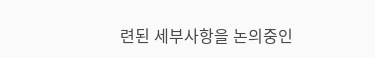련된 세부사항을 논의중인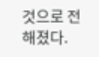것으로 전해졌다.